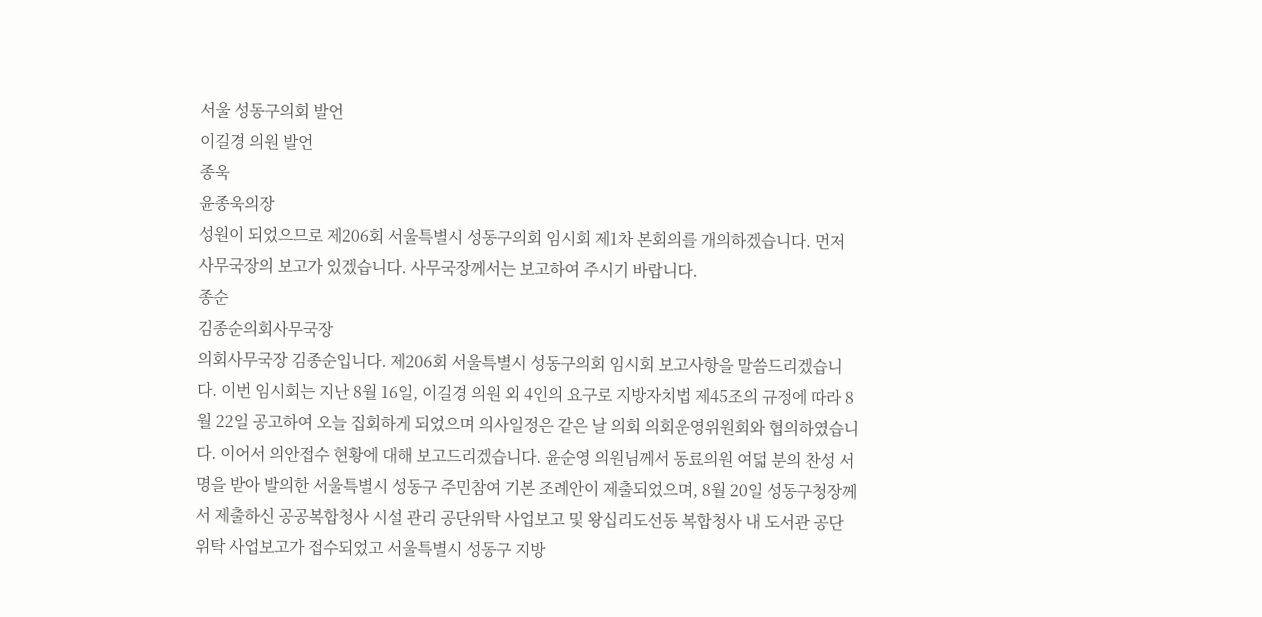서울 성동구의회 발언
이길경 의원 발언
종욱
윤종욱의장
성원이 되었으므로 제206회 서울특별시 성동구의회 임시회 제1차 본회의를 개의하겠습니다. 먼저 사무국장의 보고가 있겠습니다. 사무국장께서는 보고하여 주시기 바랍니다.
종순
김종순의회사무국장
의회사무국장 김종순입니다. 제206회 서울특별시 성동구의회 임시회 보고사항을 말씀드리겠습니다. 이번 임시회는 지난 8월 16일, 이길경 의원 외 4인의 요구로 지방자치법 제45조의 규정에 따라 8월 22일 공고하여 오늘 집회하게 되었으며 의사일정은 같은 날 의회 의회운영위원회와 협의하였습니다. 이어서 의안접수 현황에 대해 보고드리겠습니다. 윤순영 의원님께서 동료의원 여덟 분의 찬성 서명을 받아 발의한 서울특별시 성동구 주민참여 기본 조례안이 제출되었으며, 8월 20일 성동구청장께서 제출하신 공공복합청사 시설 관리 공단위탁 사업보고 및 왕십리도선동 복합청사 내 도서관 공단 위탁 사업보고가 접수되었고 서울특별시 성동구 지방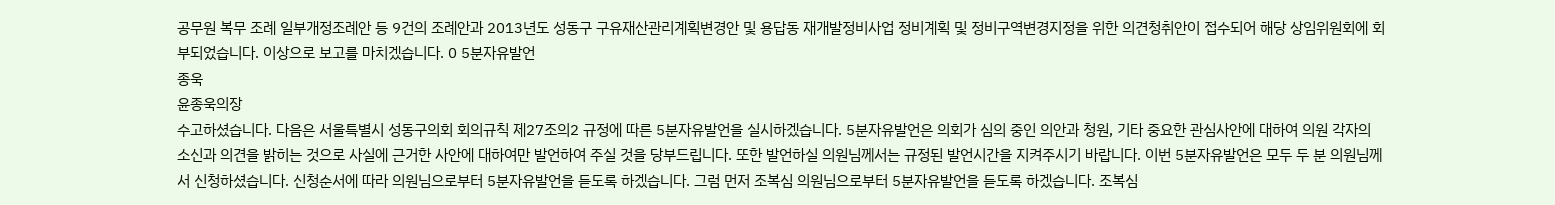공무원 복무 조례 일부개정조례안 등 9건의 조례안과 2013년도 성동구 구유재산관리계획변경안 및 용답동 재개발정비사업 정비계획 및 정비구역변경지정을 위한 의견청취안이 접수되어 해당 상임위원회에 회부되었습니다. 이상으로 보고를 마치겠습니다. 0 5분자유발언
종욱
윤종욱의장
수고하셨습니다. 다음은 서울특별시 성동구의회 회의규칙 제27조의2 규정에 따른 5분자유발언을 실시하겠습니다. 5분자유발언은 의회가 심의 중인 의안과 청원, 기타 중요한 관심사안에 대하여 의원 각자의 소신과 의견을 밝히는 것으로 사실에 근거한 사안에 대하여만 발언하여 주실 것을 당부드립니다. 또한 발언하실 의원님께서는 규정된 발언시간을 지켜주시기 바랍니다. 이번 5분자유발언은 모두 두 분 의원님께서 신청하셨습니다. 신청순서에 따라 의원님으로부터 5분자유발언을 듣도록 하겠습니다. 그럼 먼저 조복심 의원님으로부터 5분자유발언을 듣도록 하겠습니다. 조복심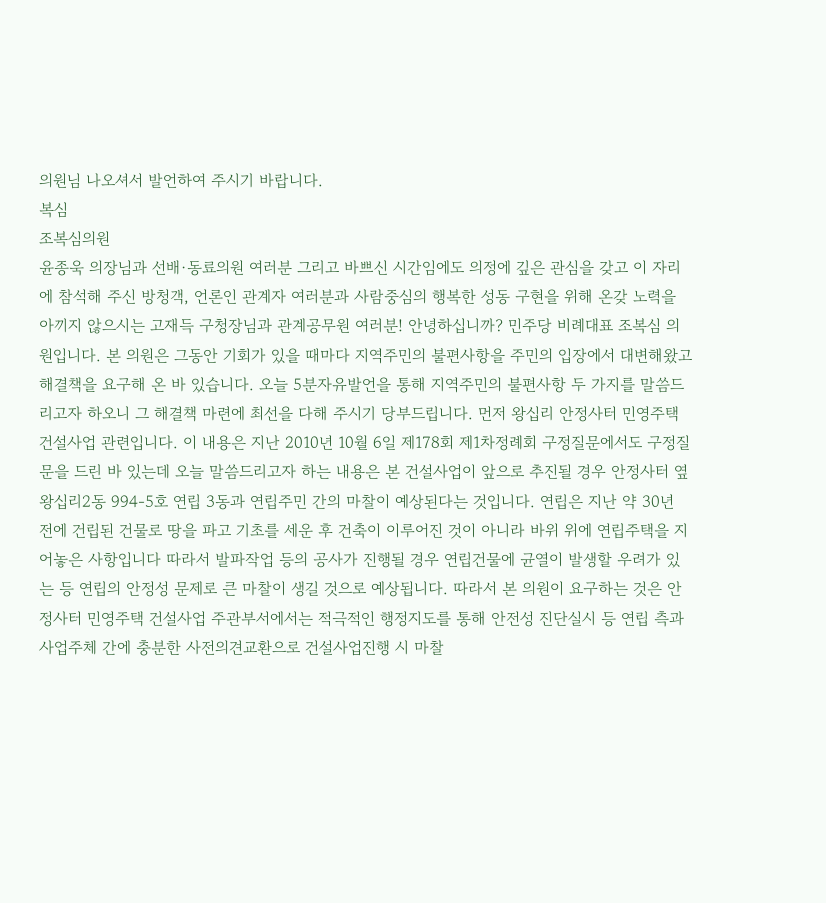의원님 나오셔서 발언하여 주시기 바랍니다.
복심
조복심의원
윤종욱 의장님과 선배·동료의원 여러분 그리고 바쁘신 시간임에도 의정에 깊은 관심을 갖고 이 자리에 참석해 주신 방청객, 언론인 관계자 여러분과 사람중심의 행복한 성동 구현을 위해 온갖 노력을 아끼지 않으시는 고재득 구청장님과 관계공무원 여러분! 안녕하십니까? 민주당 비례대표 조복심 의원입니다. 본 의원은 그동안 기회가 있을 때마다 지역주민의 불편사항을 주민의 입장에서 대변해왔고 해결책을 요구해 온 바 있습니다. 오늘 5분자유발언을 통해 지역주민의 불편사항 두 가지를 말씀드리고자 하오니 그 해결책 마련에 최선을 다해 주시기 당부드립니다. 먼저 왕십리 안정사터 민영주택 건설사업 관련입니다. 이 내용은 지난 2010년 10월 6일 제178회 제1차정례회 구정질문에서도 구정질문을 드린 바 있는데 오늘 말씀드리고자 하는 내용은 본 건설사업이 앞으로 추진될 경우 안정사터 옆 왕십리2동 994-5호 연립 3동과 연립주민 간의 마찰이 예상된다는 것입니다. 연립은 지난 약 30년 전에 건립된 건물로 땅을 파고 기초를 세운 후 건축이 이루어진 것이 아니라 바위 위에 연립주택을 지어놓은 사항입니다 따라서 발파작업 등의 공사가 진행될 경우 연립건물에 균열이 발생할 우려가 있는 등 연립의 안정성 문제로 큰 마찰이 생길 것으로 예상됩니다. 따라서 본 의원이 요구하는 것은 안정사터 민영주택 건설사업 주관부서에서는 적극적인 행정지도를 통해 안전성 진단실시 등 연립 측과 사업주체 간에 충분한 사전의견교환으로 건설사업진행 시 마찰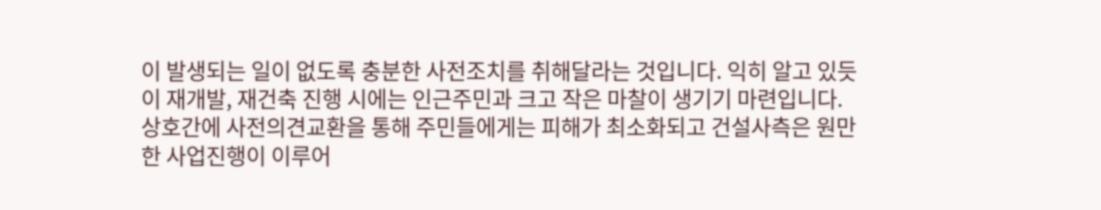이 발생되는 일이 없도록 충분한 사전조치를 취해달라는 것입니다. 익히 알고 있듯이 재개발, 재건축 진행 시에는 인근주민과 크고 작은 마찰이 생기기 마련입니다. 상호간에 사전의견교환을 통해 주민들에게는 피해가 최소화되고 건설사측은 원만한 사업진행이 이루어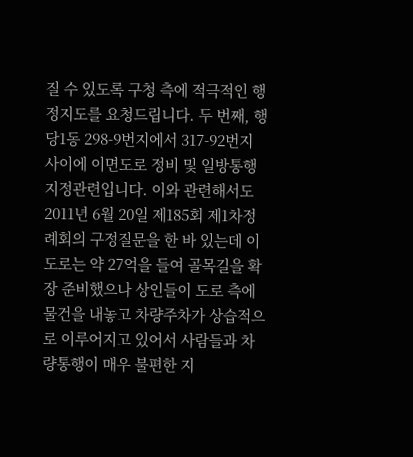질 수 있도록 구청 측에 적극적인 행정지도를 요청드립니다. 두 번째, 행당1동 298-9번지에서 317-92번지 사이에 이면도로 정비 및 일방통행 지정관련입니다. 이와 관련해서도 2011년 6월 20일 제185회 제1차정례회의 구정질문을 한 바 있는데 이 도로는 약 27억을 들여 골목길을 확장 준비했으나 상인들이 도로 측에 물건을 내놓고 차량주차가 상습적으로 이루어지고 있어서 사람들과 차량통행이 매우 불편한 지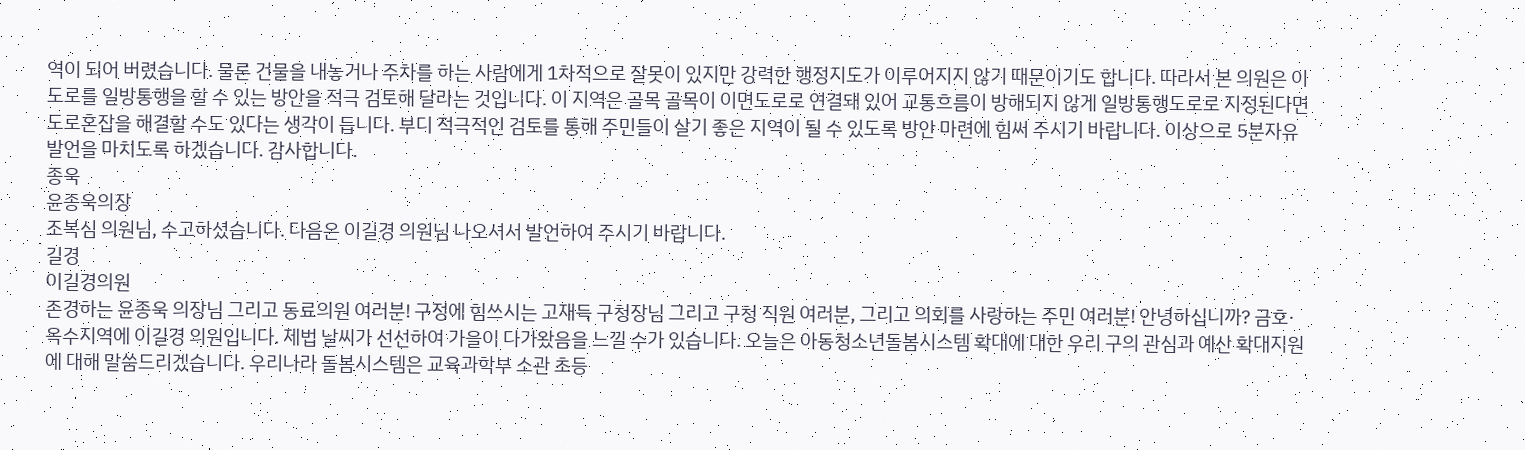역이 되어 버렸습니다. 물론 건물을 내놓거나 주차를 하는 사람에게 1차적으로 잘못이 있지만 강력한 행정지도가 이루어지지 않기 때문이기도 합니다. 따라서 본 의원은 이 도로를 일방통행을 할 수 있는 방안을 적극 검토해 달라는 것입니다. 이 지역은 골목 골목이 이면도로로 연결돼 있어 교통흐름이 방해되지 않게 일방통행도로로 지정된다면 도로혼잡을 해결할 수도 있다는 생각이 듭니다. 부디 적극적인 검토를 통해 주민들이 살기 좋은 지역이 될 수 있도록 방안 마련에 힘써 주시기 바랍니다. 이상으로 5분자유발언을 마치도록 하겠습니다. 감사합니다.
종욱
윤종욱의장
조복심 의원님, 수고하셨습니다. 다음은 이길경 의원님 나오셔서 발언하여 주시기 바랍니다.
길경
이길경의원
존경하는 윤종욱 의장님 그리고 동료의원 여러분! 구정에 힘쓰시는 고재득 구청장님 그리고 구청 직원 여러분, 그리고 의회를 사랑하는 주민 여러분! 안녕하십니까? 금호·옥수지역에 이길경 의원입니다. 제법 날씨가 선선하여 가을이 다가왔음을 느낄 수가 있습니다. 오늘은 아동청소년돌봄시스템 확대에 대한 우리 구의 관심과 예산 확대지원에 대해 말씀드리겠습니다. 우리나라 돌봄시스템은 교육과학부 소관 초등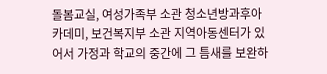돌봄교실, 여성가족부 소관 청소년방과후아카데미, 보건복지부 소관 지역아동센터가 있어서 가정과 학교의 중간에 그 틈새를 보완하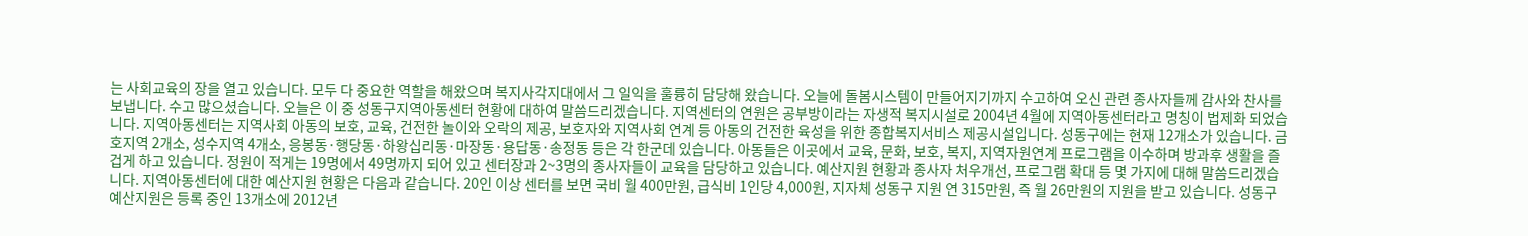는 사회교육의 장을 열고 있습니다. 모두 다 중요한 역할을 해왔으며 복지사각지대에서 그 일익을 훌륭히 담당해 왔습니다. 오늘에 돌봄시스템이 만들어지기까지 수고하여 오신 관련 종사자들께 감사와 찬사를 보냅니다. 수고 많으셨습니다. 오늘은 이 중 성동구지역아동센터 현황에 대하여 말씀드리겠습니다. 지역센터의 연원은 공부방이라는 자생적 복지시설로 2004년 4월에 지역아동센터라고 명칭이 법제화 되었습니다. 지역아동센터는 지역사회 아동의 보호, 교육, 건전한 놀이와 오락의 제공, 보호자와 지역사회 연계 등 아동의 건전한 육성을 위한 종합복지서비스 제공시설입니다. 성동구에는 현재 12개소가 있습니다. 금호지역 2개소, 성수지역 4개소, 응봉동·행당동·하왕십리동·마장동·용답동·송정동 등은 각 한군데 있습니다. 아동들은 이곳에서 교육, 문화, 보호, 복지, 지역자원연계 프로그램을 이수하며 방과후 생활을 즐겁게 하고 있습니다. 정원이 적게는 19명에서 49명까지 되어 있고 센터장과 2~3명의 종사자들이 교육을 담당하고 있습니다. 예산지원 현황과 종사자 처우개선, 프로그램 확대 등 몇 가지에 대해 말씀드리겠습니다. 지역아동센터에 대한 예산지원 현황은 다음과 같습니다. 20인 이상 센터를 보면 국비 월 400만원, 급식비 1인당 4,000원, 지자체 성동구 지원 연 315만원, 즉 월 26만원의 지원을 받고 있습니다. 성동구 예산지원은 등록 중인 13개소에 2012년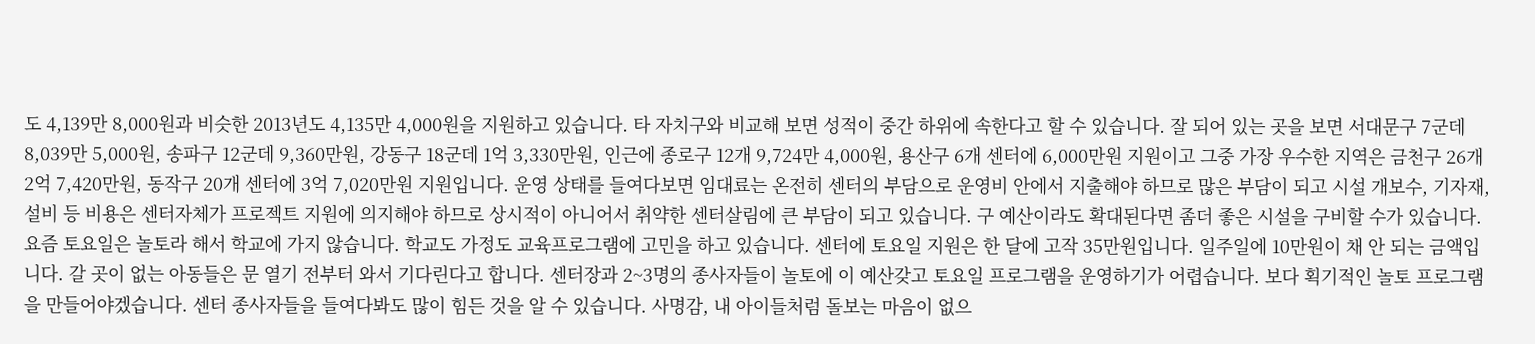도 4,139만 8,000원과 비슷한 2013년도 4,135만 4,000원을 지원하고 있습니다. 타 자치구와 비교해 보면 성적이 중간 하위에 속한다고 할 수 있습니다. 잘 되어 있는 곳을 보면 서대문구 7군데 8,039만 5,000원, 송파구 12군데 9,360만원, 강동구 18군데 1억 3,330만원, 인근에 종로구 12개 9,724만 4,000원, 용산구 6개 센터에 6,000만원 지원이고 그중 가장 우수한 지역은 금천구 26개 2억 7,420만원, 동작구 20개 센터에 3억 7,020만원 지원입니다. 운영 상태를 들여다보면 임대료는 온전히 센터의 부담으로 운영비 안에서 지출해야 하므로 많은 부담이 되고 시설 개보수, 기자재, 설비 등 비용은 센터자체가 프로젝트 지원에 의지해야 하므로 상시적이 아니어서 취약한 센터살림에 큰 부담이 되고 있습니다. 구 예산이라도 확대된다면 좀더 좋은 시설을 구비할 수가 있습니다. 요즘 토요일은 놀토라 해서 학교에 가지 않습니다. 학교도 가정도 교육프로그램에 고민을 하고 있습니다. 센터에 토요일 지원은 한 달에 고작 35만원입니다. 일주일에 10만원이 채 안 되는 금액입니다. 갈 곳이 없는 아동들은 문 열기 전부터 와서 기다린다고 합니다. 센터장과 2~3명의 종사자들이 놀토에 이 예산갖고 토요일 프로그램을 운영하기가 어렵습니다. 보다 획기적인 놀토 프로그램을 만들어야겠습니다. 센터 종사자들을 들여다봐도 많이 힘든 것을 알 수 있습니다. 사명감, 내 아이들처럼 돌보는 마음이 없으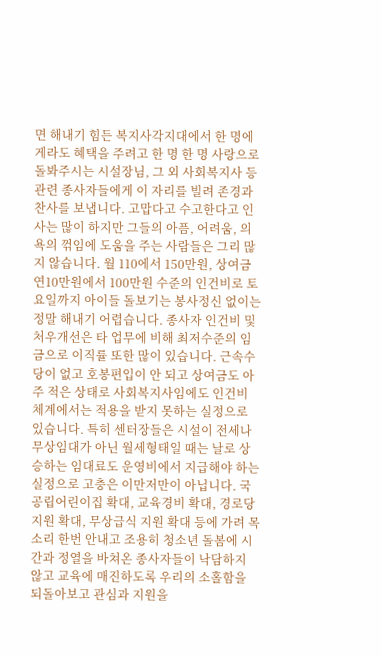면 해내기 힘든 복지사각지대에서 한 명에게라도 혜택을 주려고 한 명 한 명 사랑으로 돌봐주시는 시설장님, 그 외 사회복지사 등 관련 종사자들에게 이 자리를 빌려 존경과 찬사를 보냅니다. 고맙다고 수고한다고 인사는 많이 하지만 그들의 아픔, 어려움, 의욕의 꺾임에 도움을 주는 사람들은 그리 많지 않습니다. 월 110에서 150만원, 상여금 연10만원에서 100만원 수준의 인건비로 토요일까지 아이들 돌보기는 봉사정신 없이는 정말 해내기 어렵습니다. 종사자 인건비 및 처우개선은 타 업무에 비해 최저수준의 임금으로 이직률 또한 많이 있습니다. 근속수당이 없고 호봉편입이 안 되고 상여금도 아주 적은 상태로 사회복지사임에도 인건비 체계에서는 적용을 받지 못하는 실정으로 있습니다. 특히 센터장들은 시설이 전세나 무상임대가 아닌 월세형태일 때는 날로 상승하는 임대료도 운영비에서 지급해야 하는 실정으로 고충은 이만저만이 아닙니다. 국공립어린이집 확대, 교육경비 확대, 경로당 지원 확대, 무상급식 지원 확대 등에 가려 목소리 한번 안내고 조용히 청소년 돌봄에 시간과 정열을 바쳐온 종사자들이 낙담하지 않고 교육에 매진하도록 우리의 소홀함을 되돌아보고 관심과 지원을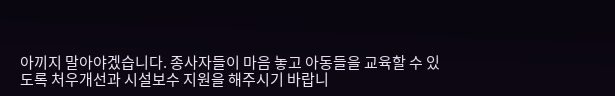아끼지 말아야겠습니다. 종사자들이 마음 놓고 아동들을 교육할 수 있도록 처우개선과 시설보수 지원을 해주시기 바랍니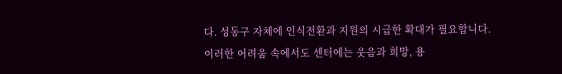다. 성동구 자체에 인식전환과 지원의 시급한 확대가 필요합니다. 이러한 어려움 속에서도 센터에는 웃음과 희망, 용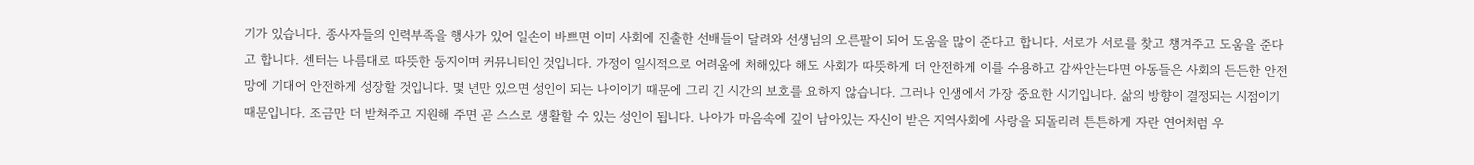기가 있습니다. 종사자들의 인력부족을 행사가 있어 일손이 바쁘면 이미 사회에 진출한 선배들이 달려와 선생님의 오른팔이 되어 도움을 많이 준다고 합니다. 서로가 서로를 찾고 챙겨주고 도움을 준다고 합니다. 센터는 나름대로 따뜻한 둥지이며 커뮤니티인 것입니다. 가정이 일시적으로 어려움에 처해있다 해도 사회가 따뜻하게 더 안전하게 이를 수용하고 감싸안는다면 아동들은 사회의 든든한 안전망에 기대어 안전하게 성장할 것입니다. 몇 년만 있으면 성인이 되는 나이이기 때문에 그리 긴 시간의 보호를 요하지 않습니다. 그러나 인생에서 가장 중요한 시기입니다. 삶의 방향이 결정되는 시점이기 때문입니다. 조금만 더 받쳐주고 지원해 주면 곧 스스로 생활할 수 있는 성인이 됩니다. 나아가 마음속에 깊이 남아있는 자신이 받은 지역사회에 사랑을 되돌리려 튼튼하게 자란 연어처럼 우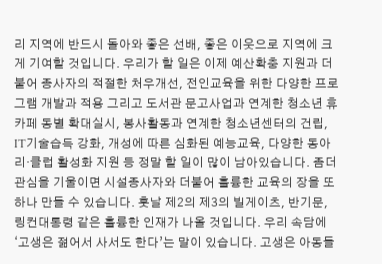리 지역에 반드시 돌아와 좋은 선배, 좋은 이웃으로 지역에 크게 기여할 것입니다. 우리가 할 일은 이제 예산확충 지원과 더불어 종사자의 적절한 처우개선, 전인교육을 위한 다양한 프로그램 개발과 적용 그리고 도서관 문고사업과 연계한 청소년 휴카페 동별 확대실시, 봉사활동과 연계한 청소년센터의 건립, IT기술습득 강화, 개성에 따른 심화된 예능교육, 다양한 동아리·클럽 활성화 지원 등 정말 할 일이 많이 남아있습니다. 좀더 관심을 기울이면 시설종사자와 더불어 훌륭한 교육의 장을 또 하나 만들 수 있습니다. 훗날 제2의 제3의 빌게이츠, 반기문, 링컨대통령 같은 훌륭한 인재가 나올 것입니다. 우리 속담에 ‘고생은 젊어서 사서도 한다’는 말이 있습니다. 고생은 아동들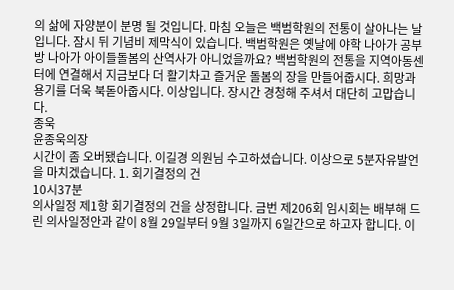의 삶에 자양분이 분명 될 것입니다. 마침 오늘은 백범학원의 전통이 살아나는 날입니다. 잠시 뒤 기념비 제막식이 있습니다. 백범학원은 옛날에 야학 나아가 공부방 나아가 아이들돌봄의 산역사가 아니었을까요? 백범학원의 전통을 지역아동센터에 연결해서 지금보다 더 활기차고 즐거운 돌봄의 장을 만들어줍시다. 희망과 용기를 더욱 북돋아줍시다. 이상입니다. 장시간 경청해 주셔서 대단히 고맙습니다.
종욱
윤종욱의장
시간이 좀 오버됐습니다. 이길경 의원님 수고하셨습니다. 이상으로 5분자유발언을 마치겠습니다. 1. 회기결정의 건
10시37분
의사일정 제1항 회기결정의 건을 상정합니다. 금번 제206회 임시회는 배부해 드린 의사일정안과 같이 8월 29일부터 9월 3일까지 6일간으로 하고자 합니다. 이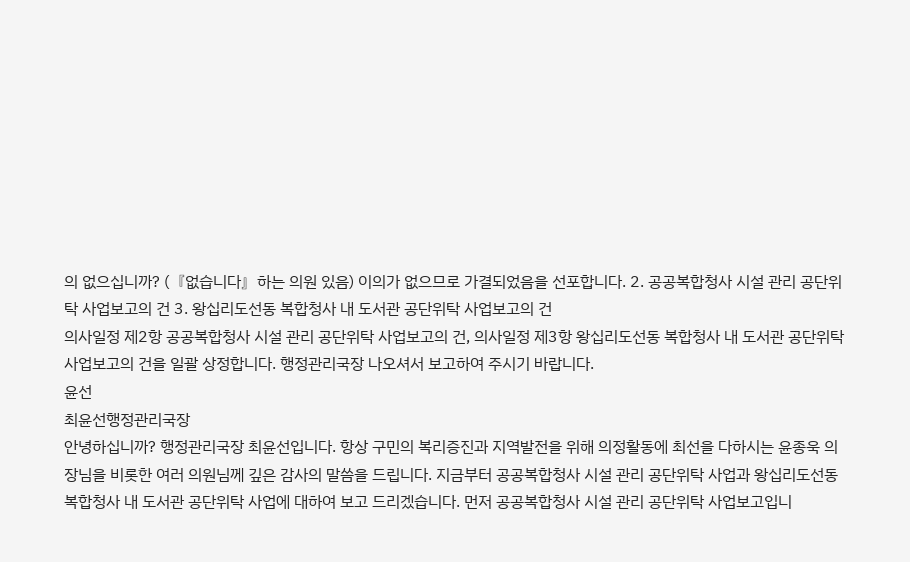의 없으십니까? (『없습니다』하는 의원 있음) 이의가 없으므로 가결되었음을 선포합니다. 2. 공공복합청사 시설 관리 공단위탁 사업보고의 건 3. 왕십리도선동 복합청사 내 도서관 공단위탁 사업보고의 건
의사일정 제2항 공공복합청사 시설 관리 공단위탁 사업보고의 건, 의사일정 제3항 왕십리도선동 복합청사 내 도서관 공단위탁 사업보고의 건을 일괄 상정합니다. 행정관리국장 나오셔서 보고하여 주시기 바랍니다.
윤선
최윤선행정관리국장
안녕하십니까? 행정관리국장 최윤선입니다. 항상 구민의 복리증진과 지역발전을 위해 의정활동에 최선을 다하시는 윤종욱 의장님을 비롯한 여러 의원님께 깊은 감사의 말씀을 드립니다. 지금부터 공공복합청사 시설 관리 공단위탁 사업과 왕십리도선동 복합청사 내 도서관 공단위탁 사업에 대하여 보고 드리겠습니다. 먼저 공공복합청사 시설 관리 공단위탁 사업보고입니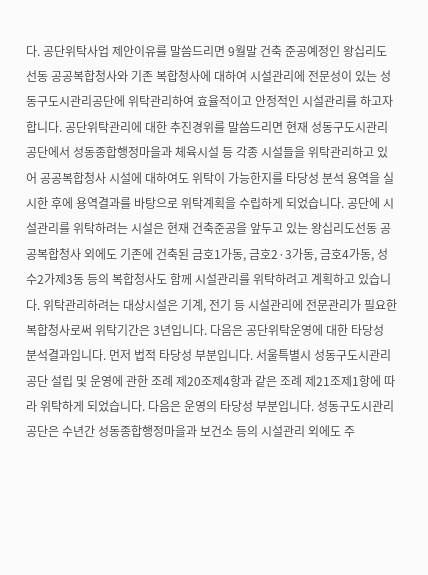다. 공단위탁사업 제안이유를 말씀드리면 9월말 건축 준공예정인 왕십리도선동 공공복합청사와 기존 복합청사에 대하여 시설관리에 전문성이 있는 성동구도시관리공단에 위탁관리하여 효율적이고 안정적인 시설관리를 하고자 합니다. 공단위탁관리에 대한 추진경위를 말씀드리면 현재 성동구도시관리공단에서 성동종합행정마을과 체육시설 등 각종 시설들을 위탁관리하고 있어 공공복합청사 시설에 대하여도 위탁이 가능한지를 타당성 분석 용역을 실시한 후에 용역결과를 바탕으로 위탁계획을 수립하게 되었습니다. 공단에 시설관리를 위탁하려는 시설은 현재 건축준공을 앞두고 있는 왕십리도선동 공공복합청사 외에도 기존에 건축된 금호1가동, 금호2·3가동, 금호4가동, 성수2가제3동 등의 복합청사도 함께 시설관리를 위탁하려고 계획하고 있습니다. 위탁관리하려는 대상시설은 기계, 전기 등 시설관리에 전문관리가 필요한 복합청사로써 위탁기간은 3년입니다. 다음은 공단위탁운영에 대한 타당성 분석결과입니다. 먼저 법적 타당성 부분입니다. 서울특별시 성동구도시관리공단 설립 및 운영에 관한 조례 제20조제4항과 같은 조례 제21조제1항에 따라 위탁하게 되었습니다. 다음은 운영의 타당성 부분입니다. 성동구도시관리공단은 수년간 성동종합행정마을과 보건소 등의 시설관리 외에도 주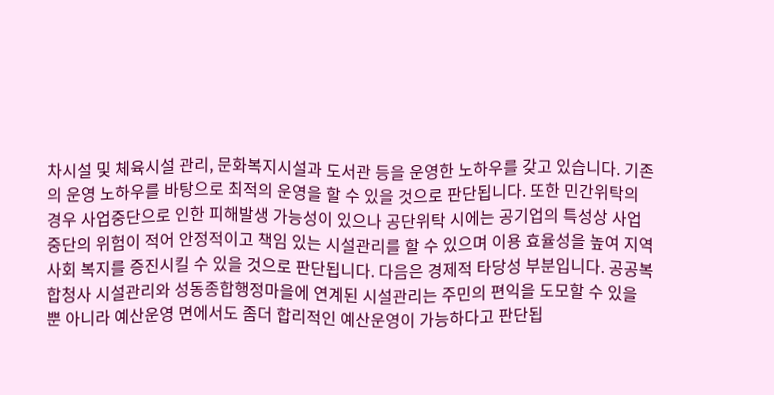차시설 및 체육시설 관리, 문화복지시설과 도서관 등을 운영한 노하우를 갖고 있습니다. 기존의 운영 노하우를 바탕으로 최적의 운영을 할 수 있을 것으로 판단됩니다. 또한 민간위탁의 경우 사업중단으로 인한 피해발생 가능성이 있으나 공단위탁 시에는 공기업의 특성상 사업중단의 위험이 적어 안정적이고 책임 있는 시설관리를 할 수 있으며 이용 효율성을 높여 지역사회 복지를 증진시킬 수 있을 것으로 판단됩니다. 다음은 경제적 타당성 부분입니다. 공공복합청사 시설관리와 성동종합행정마을에 연계된 시설관리는 주민의 편익을 도모할 수 있을 뿐 아니라 예산운영 면에서도 좀더 합리적인 예산운영이 가능하다고 판단됩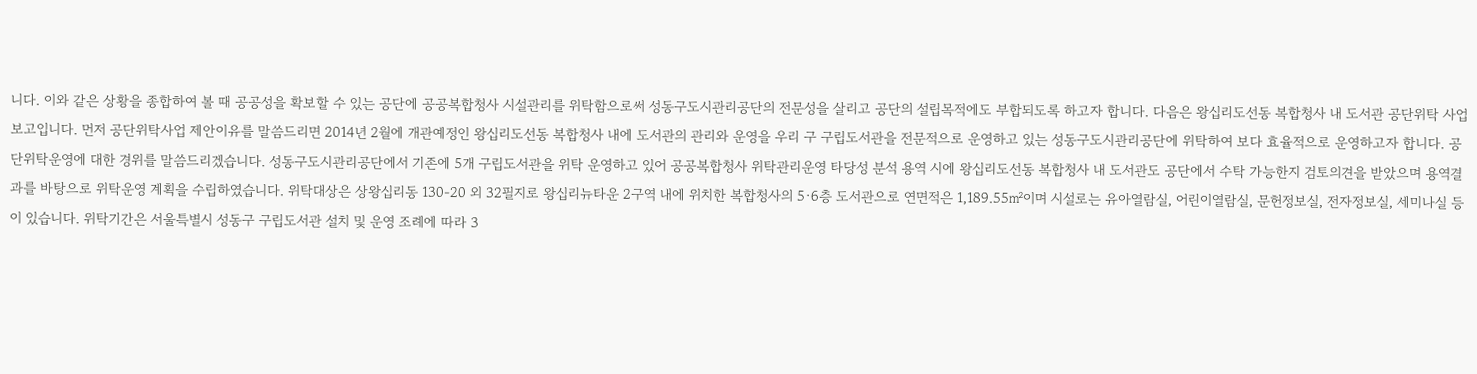니다. 이와 같은 상황을 종합하여 볼 때 공공성을 확보할 수 있는 공단에 공공복합청사 시설관리를 위탁함으로써 성동구도시관리공단의 전문성을 살리고 공단의 설립목적에도 부합되도록 하고자 합니다. 다음은 왕십리도선동 복합청사 내 도서관 공단위탁 사업보고입니다. 먼저 공단위탁사업 제안이유를 말씀드리면 2014년 2월에 개관예정인 왕십리도선동 복합청사 내에 도서관의 관리와 운영을 우리 구 구립도서관을 전문적으로 운영하고 있는 성동구도시관리공단에 위탁하여 보다 효율적으로 운영하고자 합니다. 공단위탁운영에 대한 경위를 말씀드리겠습니다. 성동구도시관리공단에서 기존에 5개 구립도서관을 위탁 운영하고 있어 공공복합청사 위탁관리운영 타당성 분석 용역 시에 왕십리도선동 복합청사 내 도서관도 공단에서 수탁 가능한지 검토의견을 받았으며 용역결과를 바탕으로 위탁운영 계획을 수립하였습니다. 위탁대상은 상왕십리동 130-20 외 32필지로 왕십리뉴타운 2구역 내에 위치한 복합청사의 5·6층 도서관으로 연면적은 1,189.55㎡이며 시설로는 유아열람실, 어린이열람실, 문헌정보실, 전자정보실, 세미나실 등이 있습니다. 위탁기간은 서울특별시 성동구 구립도서관 설치 및 운영 조례에 따라 3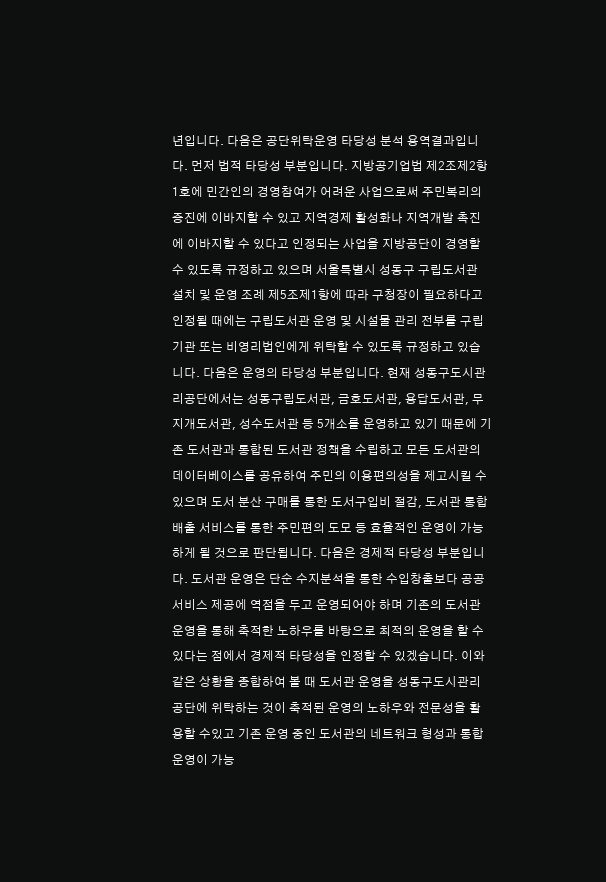년입니다. 다음은 공단위탁운영 타당성 분석 용역결과입니다. 먼저 법적 타당성 부분입니다. 지방공기업법 제2조제2항1호에 민간인의 경영참여가 어려운 사업으로써 주민복리의 증진에 이바지할 수 있고 지역경제 활성화나 지역개발 촉진에 이바지할 수 있다고 인정되는 사업을 지방공단이 경영할 수 있도록 규정하고 있으며 서울특별시 성동구 구립도서관 설치 및 운영 조례 제5조제1항에 따라 구청장이 필요하다고 인정될 때에는 구립도서관 운영 및 시설물 관리 전부를 구립기관 또는 비영리법인에게 위탁할 수 있도록 규정하고 있습니다. 다음은 운영의 타당성 부분입니다. 현재 성동구도시관리공단에서는 성동구립도서관, 금호도서관, 용답도서관, 무지개도서관, 성수도서관 등 5개소를 운영하고 있기 때문에 기존 도서관과 통합된 도서관 정책을 수립하고 모든 도서관의 데이터베이스를 공유하여 주민의 이용편의성을 제고시킬 수 있으며 도서 분산 구매를 통한 도서구입비 절감, 도서관 통합 배출 서비스를 통한 주민편의 도모 등 효율적인 운영이 가능하게 될 것으로 판단됩니다. 다음은 경제적 타당성 부분입니다. 도서관 운영은 단순 수지분석을 통한 수입창출보다 공공서비스 제공에 역점을 두고 운영되어야 하며 기존의 도서관 운영을 통해 축적한 노하우를 바탕으로 최적의 운영을 할 수 있다는 점에서 경제적 타당성을 인정할 수 있겠습니다. 이와 같은 상황을 종합하여 볼 때 도서관 운영을 성동구도시관리공단에 위탁하는 것이 축적된 운영의 노하우와 전문성을 활용할 수있고 기존 운영 중인 도서관의 네트워크 형성과 통합 운영이 가능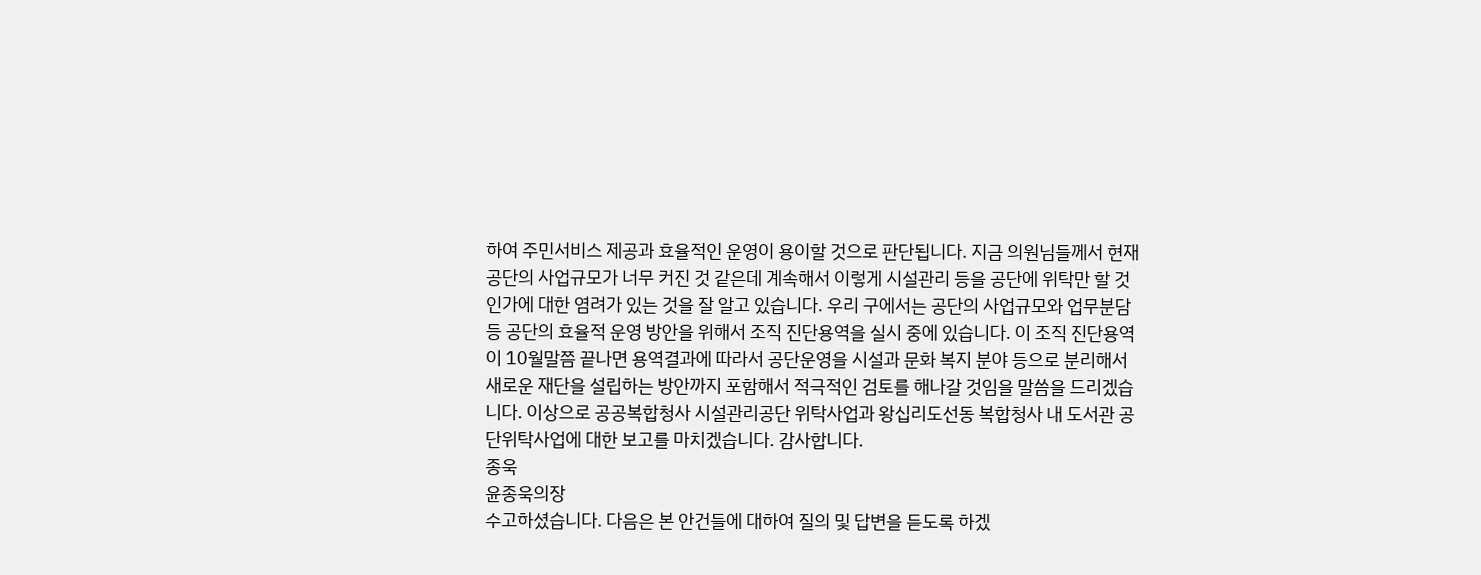하여 주민서비스 제공과 효율적인 운영이 용이할 것으로 판단됩니다. 지금 의원님들께서 현재 공단의 사업규모가 너무 커진 것 같은데 계속해서 이렇게 시설관리 등을 공단에 위탁만 할 것인가에 대한 염려가 있는 것을 잘 알고 있습니다. 우리 구에서는 공단의 사업규모와 업무분담 등 공단의 효율적 운영 방안을 위해서 조직 진단용역을 실시 중에 있습니다. 이 조직 진단용역이 10월말쯤 끝나면 용역결과에 따라서 공단운영을 시설과 문화 복지 분야 등으로 분리해서 새로운 재단을 설립하는 방안까지 포함해서 적극적인 검토를 해나갈 것임을 말씀을 드리겠습니다. 이상으로 공공복합청사 시설관리공단 위탁사업과 왕십리도선동 복합청사 내 도서관 공단위탁사업에 대한 보고를 마치겠습니다. 감사합니다.
종욱
윤종욱의장
수고하셨습니다. 다음은 본 안건들에 대하여 질의 및 답변을 듣도록 하겠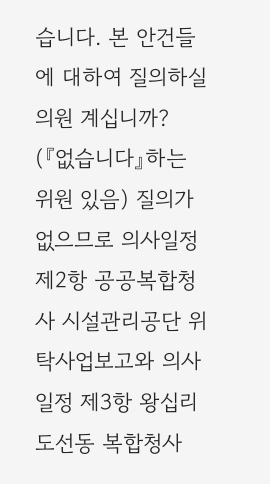습니다. 본 안건들에 대하여 질의하실 의원 계십니까? (『없습니다』하는 위원 있음) 질의가 없으므로 의사일정 제2항 공공복합청사 시설관리공단 위탁사업보고와 의사일정 제3항 왕십리도선동 복합청사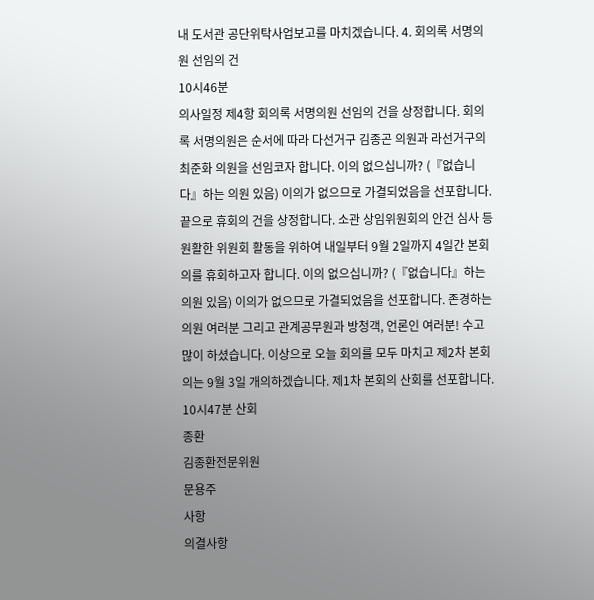내 도서관 공단위탁사업보고를 마치겠습니다. 4. 회의록 서명의원 선임의 건
10시46분
의사일정 제4항 회의록 서명의원 선임의 건을 상정합니다. 회의록 서명의원은 순서에 따라 다선거구 김종곤 의원과 라선거구의 최준화 의원을 선임코자 합니다. 이의 없으십니까? (『없습니다』하는 의원 있음) 이의가 없으므로 가결되었음을 선포합니다.
끝으로 휴회의 건을 상정합니다. 소관 상임위원회의 안건 심사 등 원활한 위원회 활동을 위하여 내일부터 9월 2일까지 4일간 본회의를 휴회하고자 합니다. 이의 없으십니까? (『없습니다』하는 의원 있음) 이의가 없으므로 가결되었음을 선포합니다. 존경하는 의원 여러분 그리고 관계공무원과 방청객, 언론인 여러분! 수고 많이 하셨습니다. 이상으로 오늘 회의를 모두 마치고 제2차 본회의는 9월 3일 개의하겠습니다. 제1차 본회의 산회를 선포합니다.
10시47분 산회
종환
김종환전문위원
문용주
사항
의결사항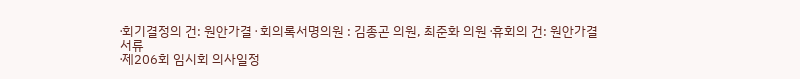∙회기결정의 건: 원안가결 ∙ 회의록서명의원 : 김종곤 의원, 최준화 의원 ∙휴회의 건: 원안가결
서류
∙제206회 임시회 의사일정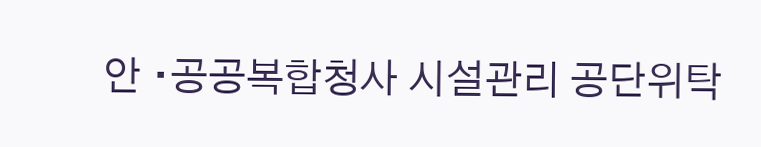안 ∙공공복합청사 시설관리 공단위탁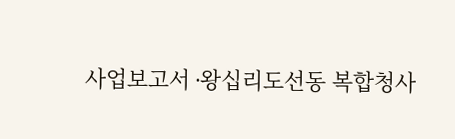사업보고서 ∙왕십리도선동 복합청사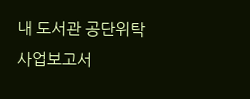내 도서관 공단위탁 사업보고서